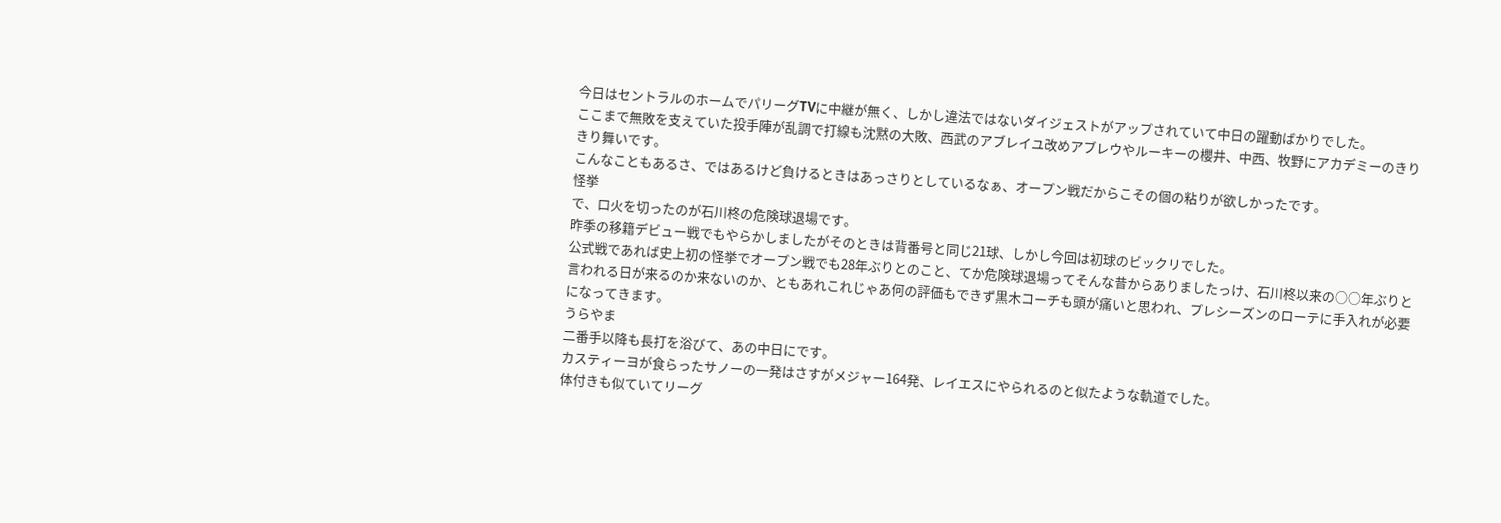今日はセントラルのホームでパリーグTVに中継が無く、しかし違法ではないダイジェストがアップされていて中日の躍動ばかりでした。
ここまで無敗を支えていた投手陣が乱調で打線も沈黙の大敗、西武のアブレイユ改めアブレウやルーキーの櫻井、中西、牧野にアカデミーのきりきり舞いです。
こんなこともあるさ、ではあるけど負けるときはあっさりとしているなぁ、オープン戦だからこその個の粘りが欲しかったです。
怪挙
で、口火を切ったのが石川柊の危険球退場です。
昨季の移籍デビュー戦でもやらかしましたがそのときは背番号と同じ21球、しかし今回は初球のビックリでした。
公式戦であれば史上初の怪挙でオープン戦でも28年ぶりとのこと、てか危険球退場ってそんな昔からありましたっけ、石川柊以来の○○年ぶりと言われる日が来るのか来ないのか、ともあれこれじゃあ何の評価もできず黒木コーチも頭が痛いと思われ、プレシーズンのローテに手入れが必要になってきます。
うらやま
二番手以降も長打を浴びて、あの中日にです。
カスティーヨが食らったサノーの一発はさすがメジャー164発、レイエスにやられるのと似たような軌道でした。
体付きも似ていてリーグ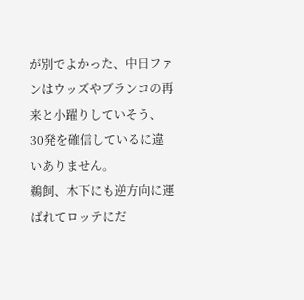が別でよかった、中日ファンはウッズやブランコの再来と小躍りしていそう、30発を確信しているに違いありません。
鵜飼、木下にも逆方向に運ばれてロッテにだ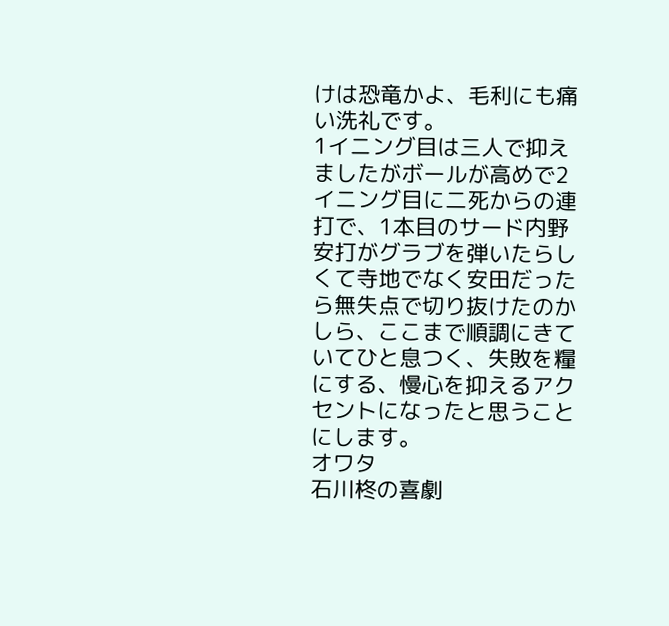けは恐竜かよ、毛利にも痛い洗礼です。
1イニング目は三人で抑えましたがボールが高めで2イニング目に二死からの連打で、1本目のサード内野安打がグラブを弾いたらしくて寺地でなく安田だったら無失点で切り抜けたのかしら、ここまで順調にきていてひと息つく、失敗を糧にする、慢心を抑えるアクセントになったと思うことにします。
オワタ
石川柊の喜劇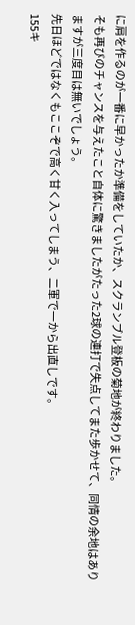に肩を作るのが一番に早かったか準備をしていたか、スクランブル登板の菊地が終わりました。
そも再びのチャンスを与えたこと自体に驚きましたがたった2球の連打で失点してまた歩かせて、同情の余地はありますが三度目は無いでしょう。
先日ほどではなくもここぞで高く甘く入ってしまう、二軍で一から出直しです。
155キ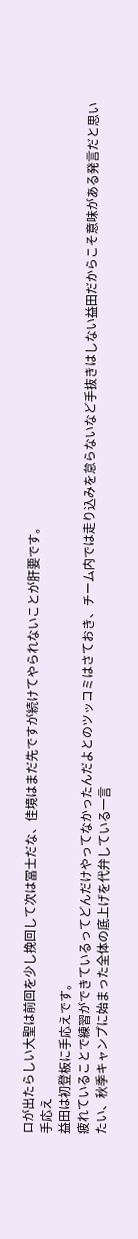ロが出たらしい大聖は前回を少し挽回して次は冨士だな、佳境はまだ先ですが続けてやられないことが肝要です。
手応え
益田は初登板に手応えです。
疲れていることで練習ができているってどんだけやってなかったんだよとのツッコミはさておき、チーム内では走り込みを怠らないなど手抜きはしない益田だからこそ意味がある発言だと思いたい、秋季キャンプに始まった全体の底上げを代弁している一言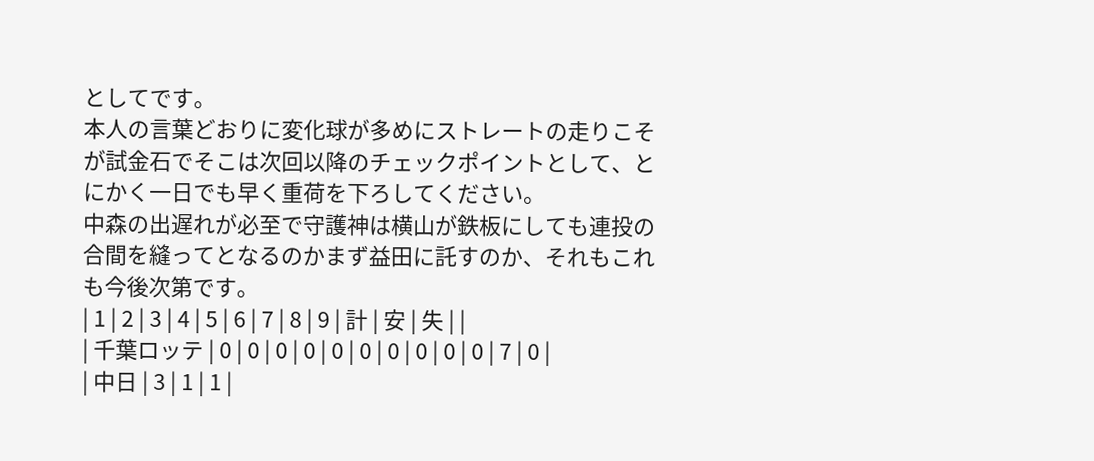としてです。
本人の言葉どおりに変化球が多めにストレートの走りこそが試金石でそこは次回以降のチェックポイントとして、とにかく一日でも早く重荷を下ろしてください。
中森の出遅れが必至で守護神は横山が鉄板にしても連投の合間を縫ってとなるのかまず益田に託すのか、それもこれも今後次第です。
| 1 | 2 | 3 | 4 | 5 | 6 | 7 | 8 | 9 | 計 | 安 | 失 | |
| 千葉ロッテ | 0 | 0 | 0 | 0 | 0 | 0 | 0 | 0 | 0 | 0 | 7 | 0 |
| 中日 | 3 | 1 | 1 |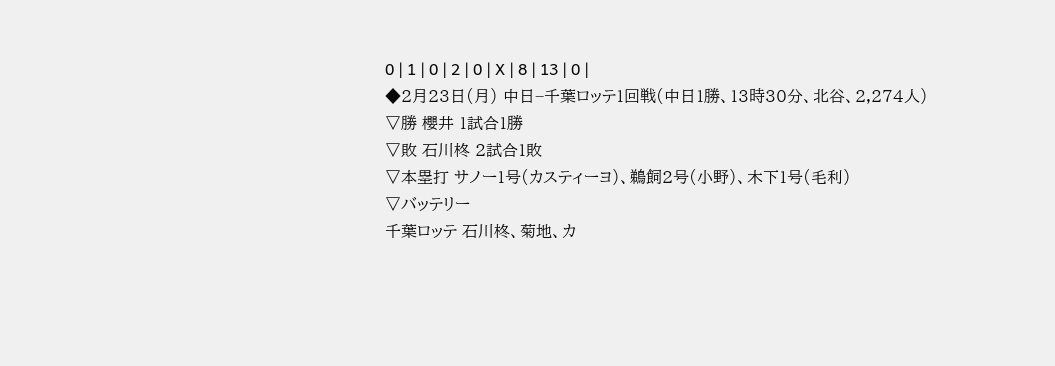0 | 1 | 0 | 2 | 0 | X | 8 | 13 | 0 |
◆2月23日(月) 中日−千葉ロッテ1回戦(中日1勝、13時30分、北谷、2,274人)
▽勝 櫻井 1試合1勝
▽敗 石川柊 2試合1敗
▽本塁打 サノー1号(カスティーヨ)、鵜飼2号(小野)、木下1号(毛利)
▽バッテリー
千葉ロッテ 石川柊、菊地、カ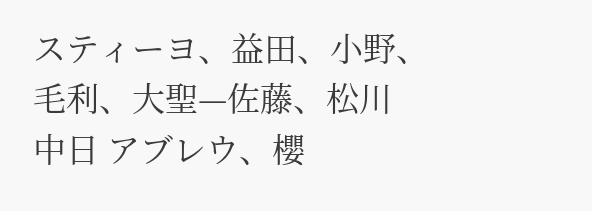スティーヨ、益田、小野、毛利、大聖—佐藤、松川
中日 アブレウ、櫻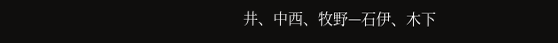井、中西、牧野—石伊、木下